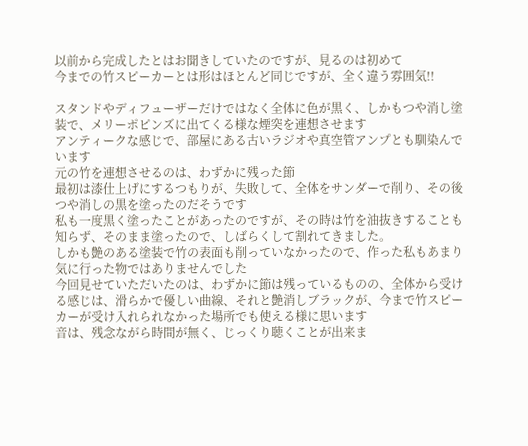以前から完成したとはお聞きしていたのですが、見るのは初めて
今までの竹スピーカーとは形はほとんど同じですが、全く違う雰囲気!!

スタンドやディフューザーだけではなく全体に色が黒く、しかもつや消し塗装で、メリーポピンズに出てくる様な煙突を連想させます
アンティークな感じで、部屋にある古いラジオや真空管アンプとも馴染んでいます
元の竹を連想させるのは、わずかに残った節
最初は漆仕上げにするつもりが、失敗して、全体をサンダーで削り、その後つや消しの黒を塗ったのだそうです
私も一度黒く塗ったことがあったのですが、その時は竹を油抜きすることも知らず、そのまま塗ったので、しばらくして割れてきました。
しかも艶のある塗装で竹の表面も削っていなかったので、作った私もあまり気に行った物ではありませんでした
今回見せていただいたのは、わずかに節は残っているものの、全体から受ける感じは、滑らかで優しい曲線、それと艶消しブラックが、今まで竹スピーカーが受け入れられなかった場所でも使える様に思います
音は、残念ながら時間が無く、じっくり聴くことが出来ま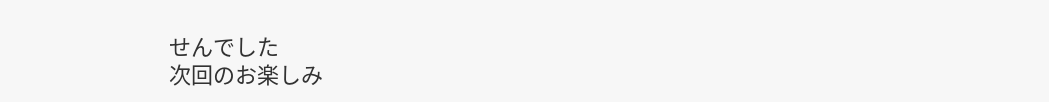せんでした
次回のお楽しみ